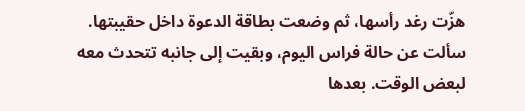هزّت رغد رأسها، ثم وضعت بطاقة الدعوة داخل حقيبتها. سألت عن حالة فراس اليوم، وبقيت إلى جانبه تتحدث معه لبعض الوقت. بعدها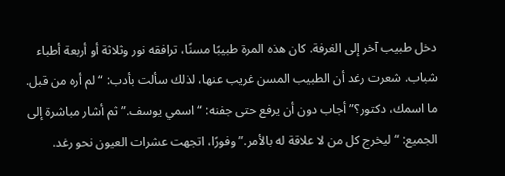دخل طبيب آخر إلى الغرفة. كان هذه المرة طبيبًا مسنًا، ترافقه نور وثلاثة أو أربعة أطباء شباب. شعرت رغد أن الطبيب المسن غريب عنها، لذلك سألت بأدب: “لم أره من قبل. ما اسمك، دكتور؟” أجاب دون أن يرفع حتى جفنه: “اسمي يوسف.” ثم أشار مباشرة إلى الجميع: “ليخرج كل من لا علاقة له بالأمر.” وفورًا، اتجهت عشرات العيون نحو رغد.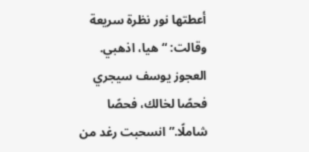أعطتها نور نظرة سريعة وقالت: “هيا، اذهبي. العجوز يوسف سيجري فحصًا لخالك، فحصًا شاملًا.” انسحبت رغد من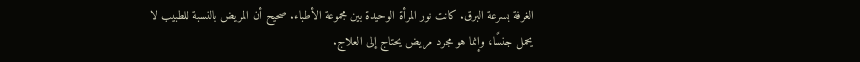الغرفة بسرعة البرق. كانت نور المرأة الوحيدة بين مجموعة الأطباء. صحيح أن المريض بالنسبة للطبيب لا يحمل جنسًا، وإنما هو مجرد مريض يحتاج إلى العلاج.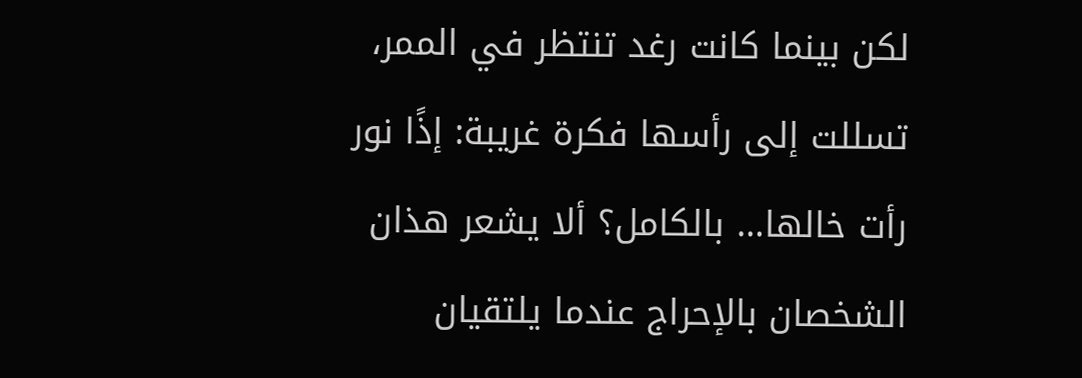لكن بينما كانت رغد تنتظر في الممر، تسللت إلى رأسها فكرة غريبة: إذًا نور رأت خالها… بالكامل؟ ألا يشعر هذان الشخصان بالإحراج عندما يلتقيان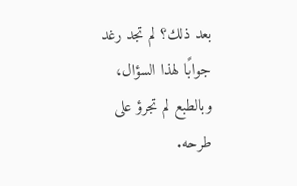بعد ذلك؟ لم تجد رغد جوابًا لهذا السؤال، وبالطبع لم تجرؤ على طرحه.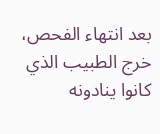بعد انتهاء الفحص، خرج الطبيب الذي كانوا ينادونه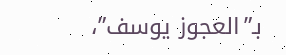بـ”العجوز يوسف”،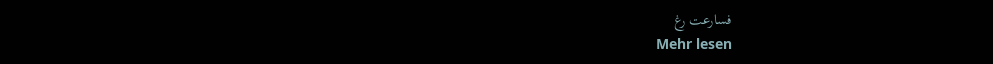فسارعت رغ
Mehr lesen